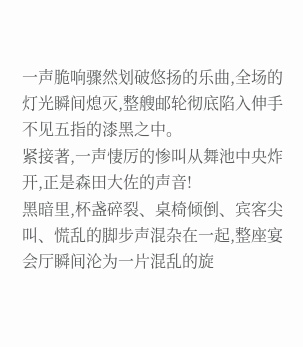一声脆响骤然划破悠扬的乐曲,全场的灯光瞬间熄灭,整艘邮轮彻底陷入伸手不见五指的漆黑之中。
紧接著,一声悽厉的惨叫从舞池中央炸开,正是森田大佐的声音!
黑暗里,杯盏碎裂、桌椅倾倒、宾客尖叫、慌乱的脚步声混杂在一起,整座宴会厅瞬间沦为一片混乱的旋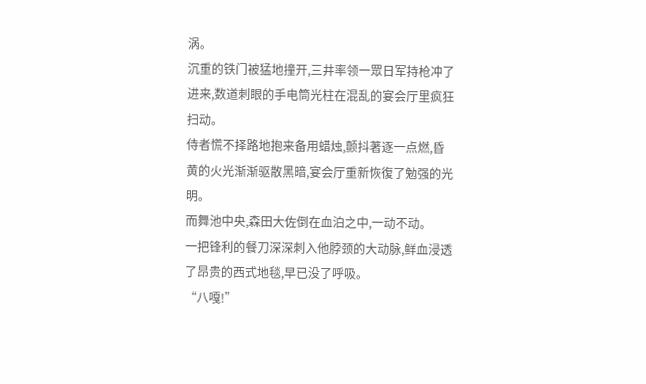涡。
沉重的铁门被猛地撞开,三井率领一眾日军持枪冲了进来,数道刺眼的手电筒光柱在混乱的宴会厅里疯狂扫动。
侍者慌不择路地抱来备用蜡烛,颤抖著逐一点燃,昏黄的火光渐渐驱散黑暗,宴会厅重新恢復了勉强的光明。
而舞池中央,森田大佐倒在血泊之中,一动不动。
一把锋利的餐刀深深刺入他脖颈的大动脉,鲜血浸透了昂贵的西式地毯,早已没了呼吸。
“八嘎!”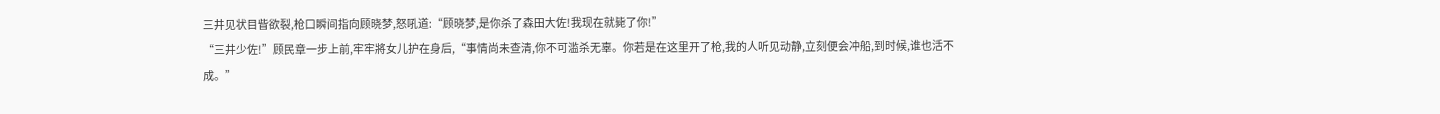三井见状目眥欲裂,枪口瞬间指向顾晓梦,怒吼道:“顾晓梦,是你杀了森田大佐!我现在就毙了你!”
“三井少佐!”顾民章一步上前,牢牢將女儿护在身后,“事情尚未查清,你不可滥杀无辜。你若是在这里开了枪,我的人听见动静,立刻便会冲船,到时候,谁也活不成。”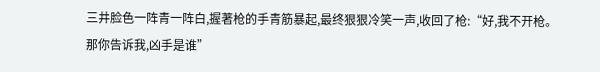三井脸色一阵青一阵白,握著枪的手青筋暴起,最终狠狠冷笑一声,收回了枪:“好,我不开枪。那你告诉我,凶手是谁”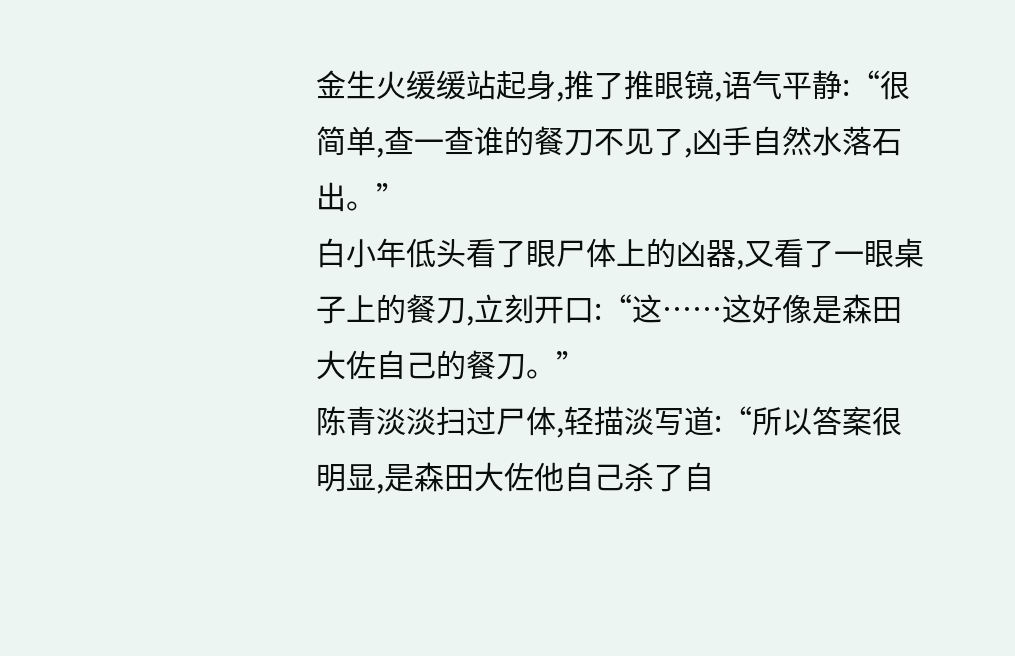金生火缓缓站起身,推了推眼镜,语气平静:“很简单,查一查谁的餐刀不见了,凶手自然水落石出。”
白小年低头看了眼尸体上的凶器,又看了一眼桌子上的餐刀,立刻开口:“这……这好像是森田大佐自己的餐刀。”
陈青淡淡扫过尸体,轻描淡写道:“所以答案很明显,是森田大佐他自己杀了自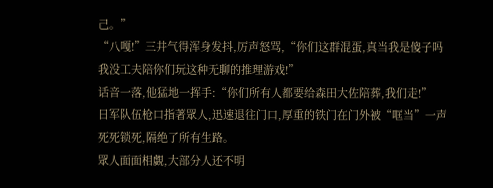己。”
“八嘎!”三井气得浑身发抖,厉声怒骂,“你们这群混蛋,真当我是傻子吗我没工夫陪你们玩这种无聊的推理游戏!”
话音一落,他猛地一挥手:“你们所有人都要给森田大佐陪葬,我们走!”
日军队伍枪口指著眾人,迅速退往门口,厚重的铁门在门外被“哐当”一声死死锁死,隔绝了所有生路。
眾人面面相覷,大部分人还不明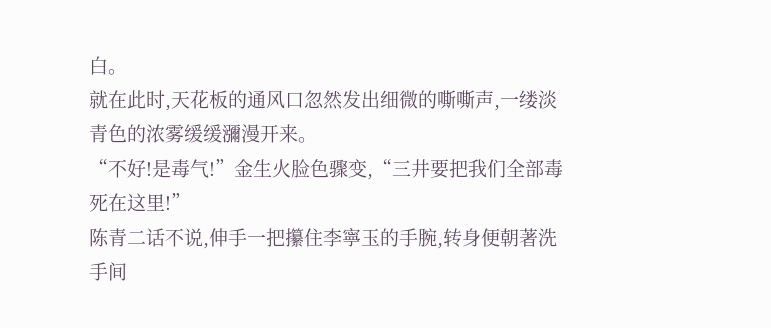白。
就在此时,天花板的通风口忽然发出细微的嘶嘶声,一缕淡青色的浓雾缓缓瀰漫开来。
“不好!是毒气!”金生火脸色骤变,“三井要把我们全部毒死在这里!”
陈青二话不说,伸手一把攥住李寧玉的手腕,转身便朝著洗手间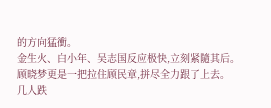的方向猛衝。
金生火、白小年、吴志国反应极快,立刻紧隨其后。
顾晓梦更是一把拉住顾民章,拼尽全力跟了上去。
几人跌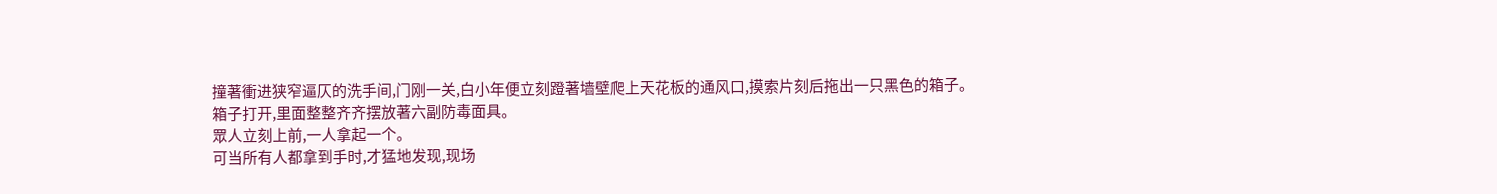撞著衝进狭窄逼仄的洗手间,门刚一关,白小年便立刻蹬著墙壁爬上天花板的通风口,摸索片刻后拖出一只黑色的箱子。
箱子打开,里面整整齐齐摆放著六副防毒面具。
眾人立刻上前,一人拿起一个。
可当所有人都拿到手时,才猛地发现,现场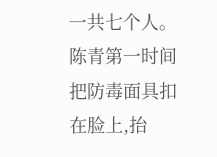一共七个人。
陈青第一时间把防毒面具扣在脸上,抬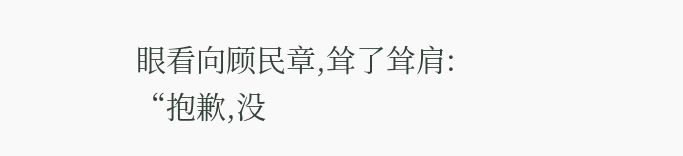眼看向顾民章,耸了耸肩:
“抱歉,没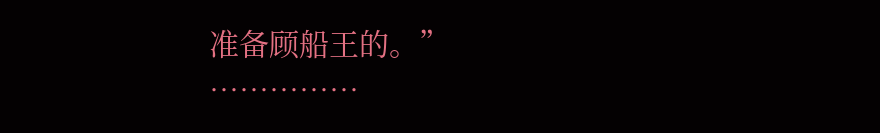准备顾船王的。”
……………